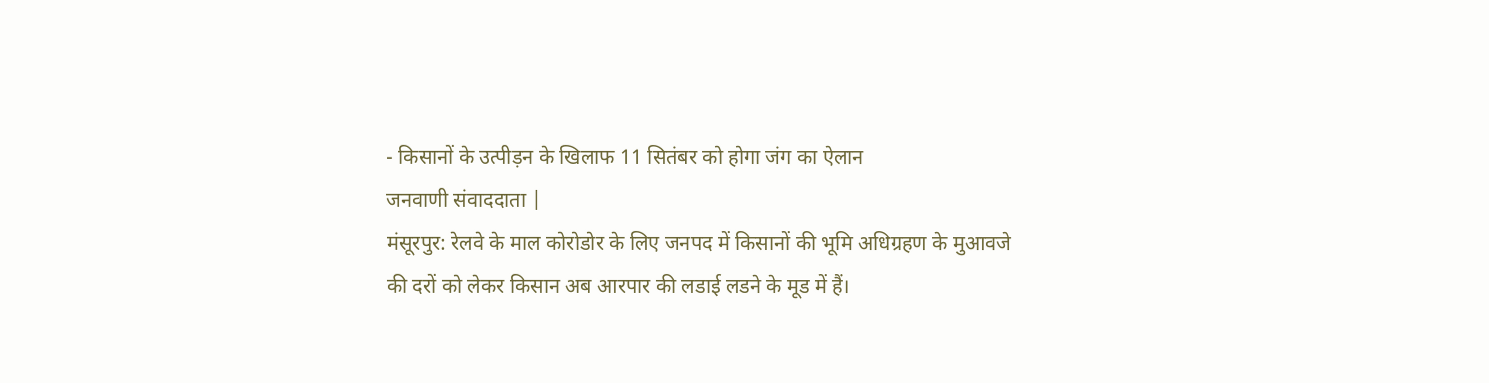- किसानों के उत्पीड़न के खिलाफ 11 सितंबर को होगा जंग का ऐलान
जनवाणी संवाददाता |
मंसूरपुर: रेलवे के माल कोरोडोर के लिए जनपद में किसानों की भूमि अधिग्रहण के मुआवजे की दरों को लेकर किसान अब आरपार की लडाई लडने के मूड में हैं।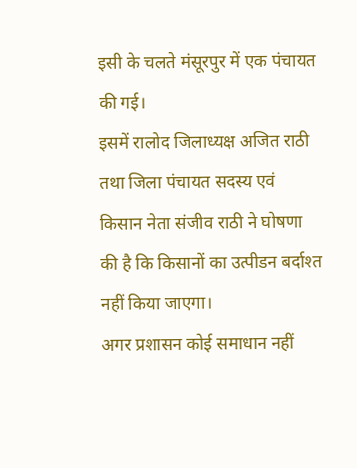इसी के चलते मंसूरपुर में एक पंचायत की गई।
इसमें रालोद जिलाध्यक्ष अजित राठी तथा जिला पंचायत सदस्य एवं किसान नेता संजीव राठी ने घोषणा की है कि किसानों का उत्पीडन बर्दाश्त नहीं किया जाएगा।
अगर प्रशासन कोई समाधान नहीं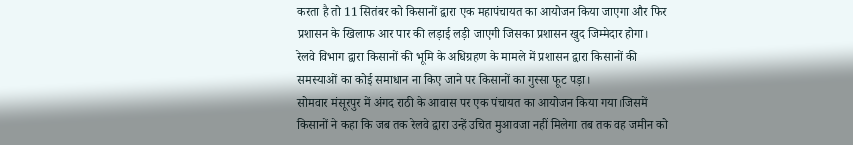करता है तो 11 सितंबर को किसानों द्वारा एक महापंचायत का आयोजन किया जाएगा और फिर प्रशासन के खिलाफ आर पार की लड़ाई लड़ी जाएगी जिसका प्रशासन खुद जिम्मेदार होगा।
रेलवे विभाग द्वारा किसानों की भूमि के अधिग्रहण के मामले में प्रशासन द्वारा किसानों की समस्याओं का कोई समाधान ना किए जाने पर किसानों का गुस्सा फूट पड़ा।
सोमवार मंसूरपुर में अंगद राठी के आवास पर एक पंचायत का आयोजन किया गया।जिसमें किसानों ने कहा कि जब तक रेलवे द्वारा उन्हें उचित मुआवजा नहीं मिलेगा तब तक वह जमीन को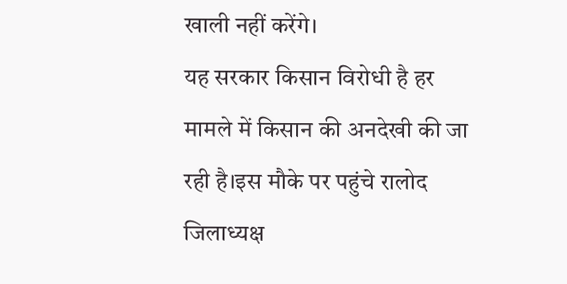खाली नहीं करेंगे।
यह सरकार किसान विरोधी है हर मामले में किसान की अनदेखी की जा रही है।इस मौके पर पहुंचे रालोद जिलाध्यक्ष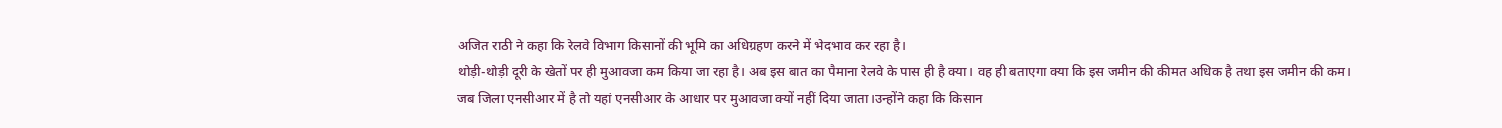अजित राठी ने कहा कि रेलवे विभाग किसानों की भूमि का अधिग्रहण करने में भेदभाव कर रहा है।
थोड़ी-थोड़ी दूरी के खेतों पर ही मुआवजा कम किया जा रहा है। अब इस बात का पैमाना रेलवे के पास ही है क्या। वह ही बताएगा क्या कि इस जमीन की कीमत अधिक है तथा इस जमीन की कम।
जब जिला एनसीआर में है तो यहां एनसीआर के आधार पर मुआवजा क्यों नहीं दिया जाता।उन्होंने कहा कि किसान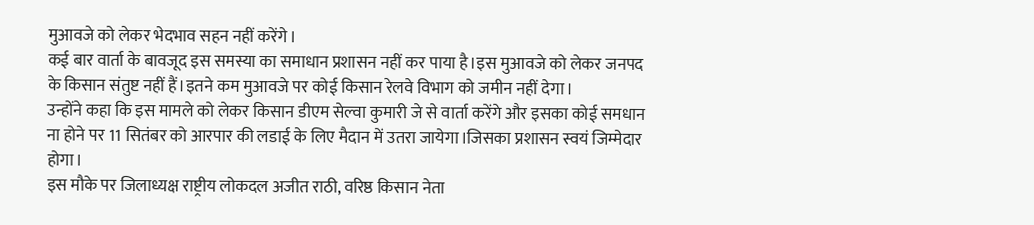मुआवजे को लेकर भेदभाव सहन नहीं करेंगे।
कई बार वार्ता के बावजूद इस समस्या का समाधान प्रशासन नहीं कर पाया है।इस मुआवजे को लेकर जनपद के किसान संतुष्ट नहीं हैं।इतने कम मुआवजे पर कोई किसान रेलवे विभाग को जमीन नहीं देगा।
उन्होंने कहा कि इस मामले को लेकर किसान डीएम सेल्वा कुमारी जे से वार्ता करेंगे और इसका कोई समधान ना होने पर 11 सितंबर को आरपार की लडाई के लिए मैदान में उतरा जायेगा।जिसका प्रशासन स्वयं जिम्मेदार होगा।
इस मौके पर जिलाध्यक्ष राष्ट्रीय लोकदल अजीत राठी, वरिष्ठ किसान नेता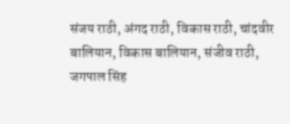संजय राठी, अंगद राठी, विकास राठी, चांदवीर बालियान, विकास बालियान, संजीव राठी, जगपाल सिंह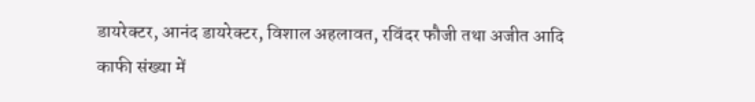डायरेक्टर, आनंद डायरेक्टर, विशाल अहलावत, रविंदर फौजी तथा अजीत आदि काफी संख्या में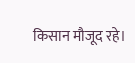किसान मौजूद रहे।